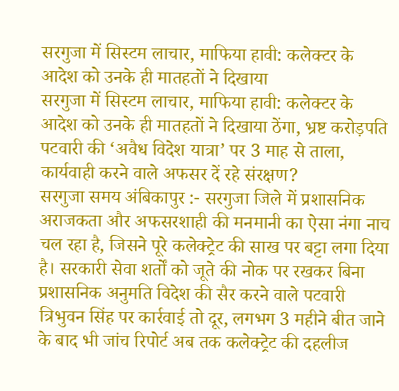सरगुजा में सिस्टम लाचार, माफिया हावी: कलेक्टर के आदेश को उनके ही मातहतों ने दिखाया
सरगुजा में सिस्टम लाचार, माफिया हावी: कलेक्टर के आदेश को उनके ही मातहतों ने दिखाया ठेंगा, भ्रष्ट करोड़पति पटवारी की ‘अवैध विदेश यात्रा’ पर 3 माह से ताला, कार्यवाही करने वाले अफसर दें रहे संरक्षण?
सरगुजा समय अंबिकापुर :- सरगुजा जिले में प्रशासनिक अराजकता और अफसरशाही की मनमानी का ऐसा नंगा नाच चल रहा है, जिसने पूरे कलेक्ट्रेट की साख पर बट्टा लगा दिया है। सरकारी सेवा शर्तों को जूते की नोक पर रखकर बिना प्रशासनिक अनुमति विदेश की सैर करने वाले पटवारी त्रिभुवन सिंह पर कार्रवाई तो दूर, लगभग 3 महीने बीत जाने के बाद भी जांच रिपोर्ट अब तक कलेक्ट्रेट की दहलीज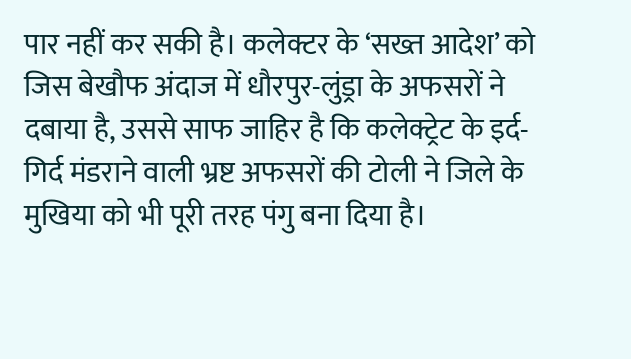पार नहीं कर सकी है। कलेक्टर के ‘सख्त आदेश’ को जिस बेखौफ अंदाज में धौरपुर-लुंड्रा के अफसरों ने दबाया है, उससे साफ जाहिर है कि कलेक्ट्रेट के इर्द-गिर्द मंडराने वाली भ्रष्ट अफसरों की टोली ने जिले के मुखिया को भी पूरी तरह पंगु बना दिया है।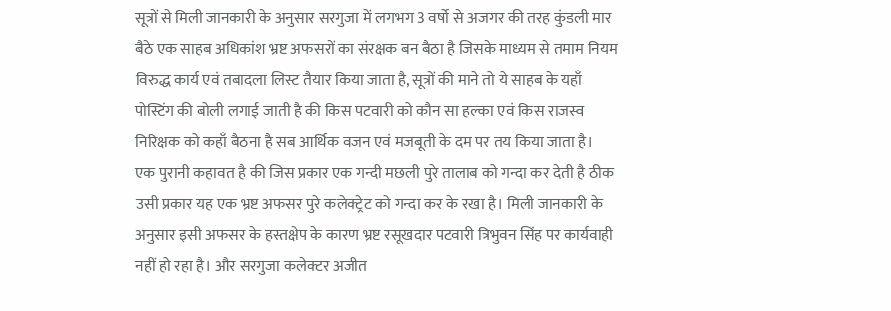सूत्रों से मिली जानकारी के अनुसार सरगुजा में लगभग 3 वर्षो से अजगर की तरह कुंडली मार बैठे एक साहब अधिकांश भ्रष्ट अफसरों का संरक्षक बन बैठा है जिसके माध्यम से तमाम नियम विरुद्ध कार्य एवं तबादला लिस्ट तैयार किया जाता है, सूत्रों की माने तो ये साहब के यहाँ पोस्टिंग की बोली लगाई जाती है की किस पटवारी को कौन सा हल्का एवं किस राजस्व निरिक्षक को कहाँ बैठना है सब आर्थिक वजन एवं मजबूती के दम पर तय किया जाता है।
एक पुरानी कहावत है की जिस प्रकार एक गन्दी मछली पुरे तालाब को गन्दा कर देती है ठीक उसी प्रकार यह एक भ्रष्ट अफसर पुरे कलेक्ट्रेट को गन्दा कर के रखा है। मिली जानकारी के अनुसार इसी अफसर के हस्तक्षेप के कारण भ्रष्ट रसूखदार पटवारी त्रिभुवन सिंह पर कार्यवाही नहीं हो रहा है। और सरगुजा कलेक्टर अजीत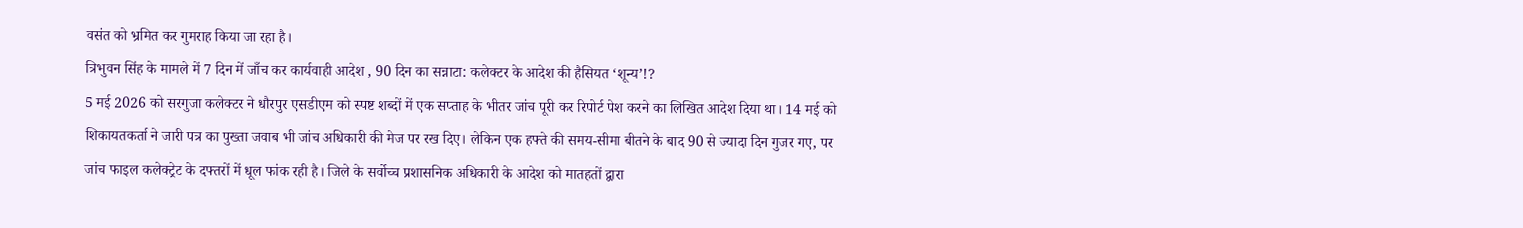वसंत को भ्रमित कर गुमराह किया जा रहा है।
त्रिभुवन सिंह के मामले में 7 दिन में जाँच कर कार्यवाही आदेश , 90 दिन का सन्नाटा: कलेक्टर के आदेश की हैसियत ‘शून्य’!?
5 मई 2026 को सरगुजा कलेक्टर ने धौरपुर एसडीएम को स्पष्ट शब्दों में एक सप्ताह के भीतर जांच पूरी कर रिपोर्ट पेश करने का लिखित आदेश दिया था। 14 मई को शिकायतकर्ता ने जारी पत्र का पुख्ता जवाब भी जांच अधिकारी की मेज पर रख दिए। लेकिन एक हफ्ते की समय-सीमा बीतने के बाद 90 से ज्यादा दिन गुजर गए, पर जांच फाइल कलेक्ट्रेट के दफ्तरों में धूल फांक रही है। जिले के सर्वोच्च प्रशासनिक अधिकारी के आदेश को मातहतों द्वारा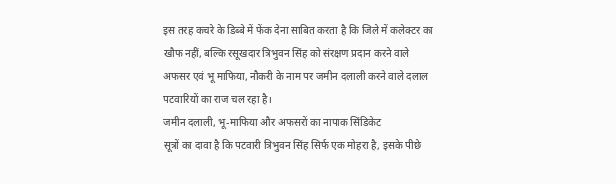इस तरह कचरे के डिब्बे में फेंक देना साबित करता है कि जिले में कलेक्टर का खौफ नहीं, बल्कि रसूखदार त्रिभुवन सिंह को संरक्षण प्रदान करने वाले अफसर एवं भू माफिया, नौकरी के नाम पर जमीन दलाली करने वाले दलाल पटवारियों का राज चल रहा है।
जमीन दलाली, भू-माफिया और अफसरों का नापाक सिंडिकेट
सूत्रों का दावा है कि पटवारी त्रिभुवन सिंह सिर्फ एक मोहरा है, इसके पीछे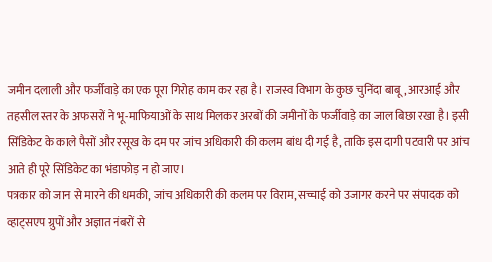जमीन दलाली और फर्जीवाड़े का एक पूरा गिरोह काम कर रहा है। राजस्व विभाग के कुछ चुनिंदा बाबू, आरआई और तहसील स्तर के अफसरों ने भू-माफियाओं के साथ मिलकर अरबों की जमीनों के फर्जीवाड़े का जाल बिछा रखा है। इसी सिंडिकेट के काले पैसों और रसूख के दम पर जांच अधिकारी की कलम बांध दी गई है, ताकि इस दागी पटवारी पर आंच आते ही पूरे सिंडिकेट का भंडाफोड़ न हो जाए।
पत्रकार को जान से मारने की धमकी, जांच अधिकारी की कलम पर विराम, सच्चाई को उजागर करने पर संपादक को व्हाट्सएप ग्रुपों और अज्ञात नंबरों से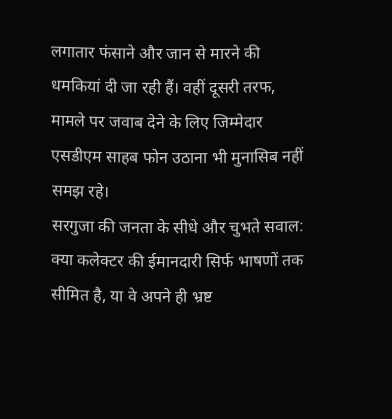लगातार फंसाने और जान से मारने की धमकियां दी जा रही हैं। वहीं दूसरी तरफ, मामले पर जवाब देने के लिए जिम्मेदार एसडीएम साहब फोन उठाना भी मुनासिब नहीं समझ रहे।
सरगुजा की जनता के सीधे और चुभते सवाल:
क्या कलेक्टर की ईमानदारी सिर्फ भाषणों तक सीमित है, या वे अपने ही भ्रष्ट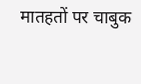मातहतों पर चाबुक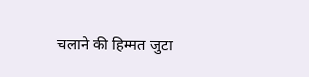चलाने की हिम्मत जुटा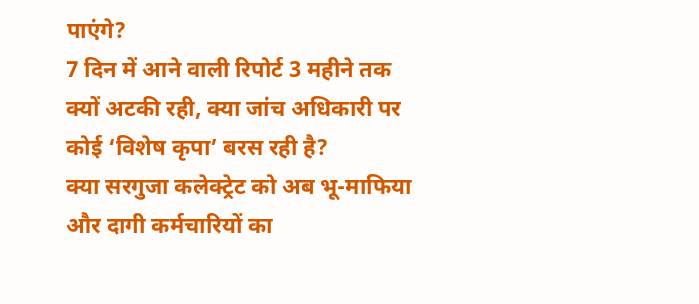पाएंगे?
7 दिन में आने वाली रिपोर्ट 3 महीने तक क्यों अटकी रही, क्या जांच अधिकारी पर कोई ‘विशेष कृपा’ बरस रही है?
क्या सरगुजा कलेक्ट्रेट को अब भू-माफिया और दागी कर्मचारियों का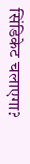सिंडिकेट चलाएगा?